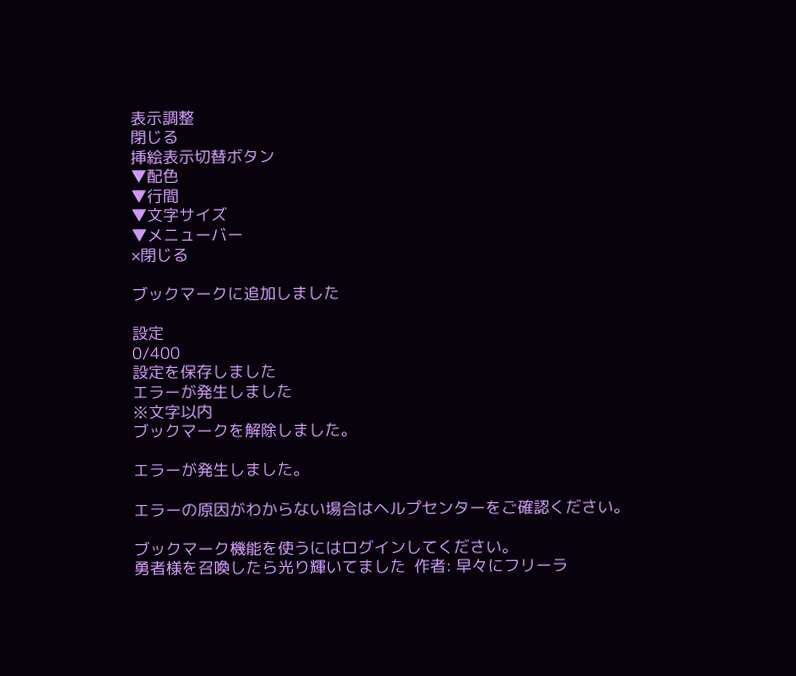表示調整
閉じる
挿絵表示切替ボタン
▼配色
▼行間
▼文字サイズ
▼メニューバー
×閉じる

ブックマークに追加しました

設定
0/400
設定を保存しました
エラーが発生しました
※文字以内
ブックマークを解除しました。

エラーが発生しました。

エラーの原因がわからない場合はヘルプセンターをご確認ください。

ブックマーク機能を使うにはログインしてください。
勇者様を召喚したら光り輝いてました  作者: 早々にフリーラ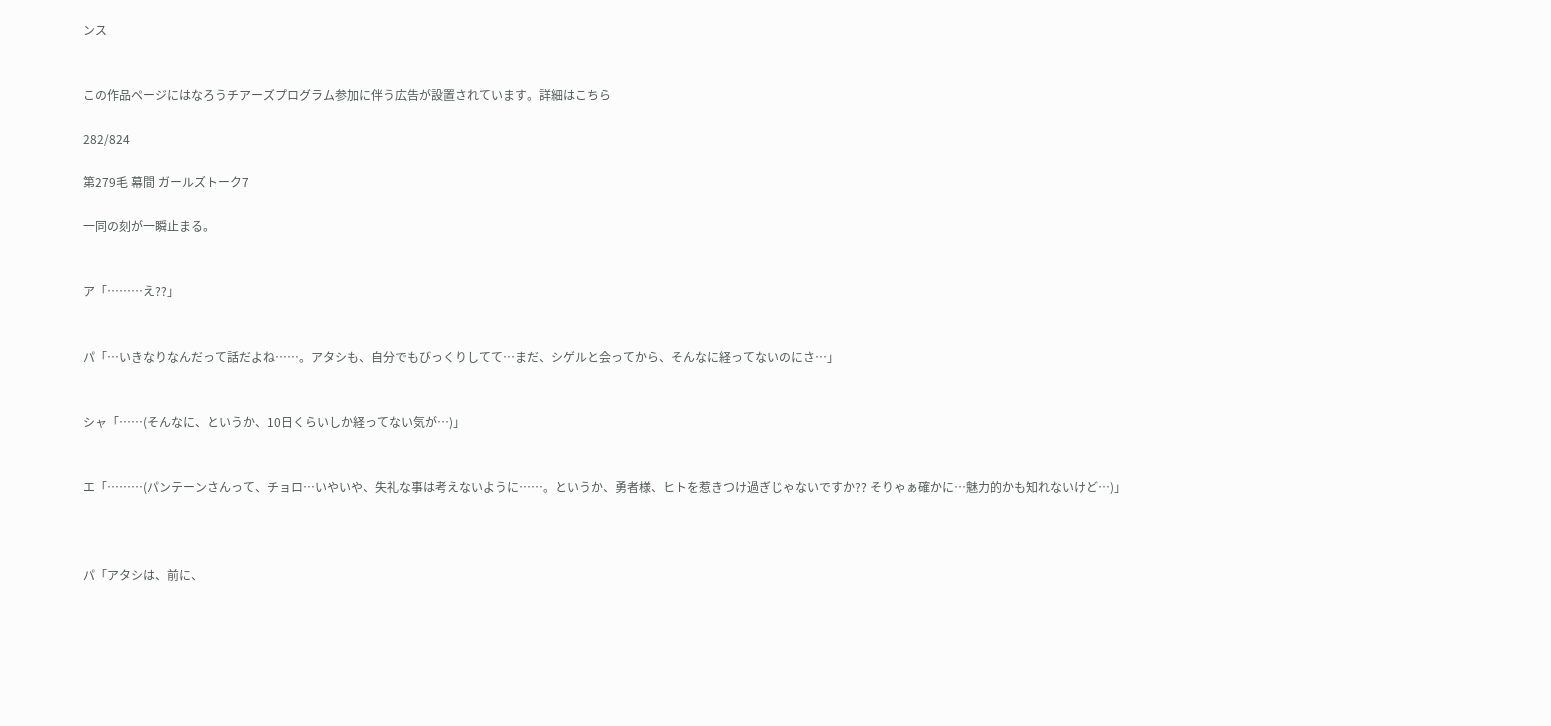ンス


この作品ページにはなろうチアーズプログラム参加に伴う広告が設置されています。詳細はこちら

282/824

第279毛 幕間 ガールズトーク7

一同の刻が一瞬止まる。


ア「………え??」


パ「…いきなりなんだって話だよね……。アタシも、自分でもびっくりしてて…まだ、シゲルと会ってから、そんなに経ってないのにさ…」


シャ「……(そんなに、というか、10日くらいしか経ってない気が…)」


エ「………(パンテーンさんって、チョロ…いやいや、失礼な事は考えないように……。というか、勇者様、ヒトを惹きつけ過ぎじゃないですか?? そりゃぁ確かに…魅力的かも知れないけど…)」



パ「アタシは、前に、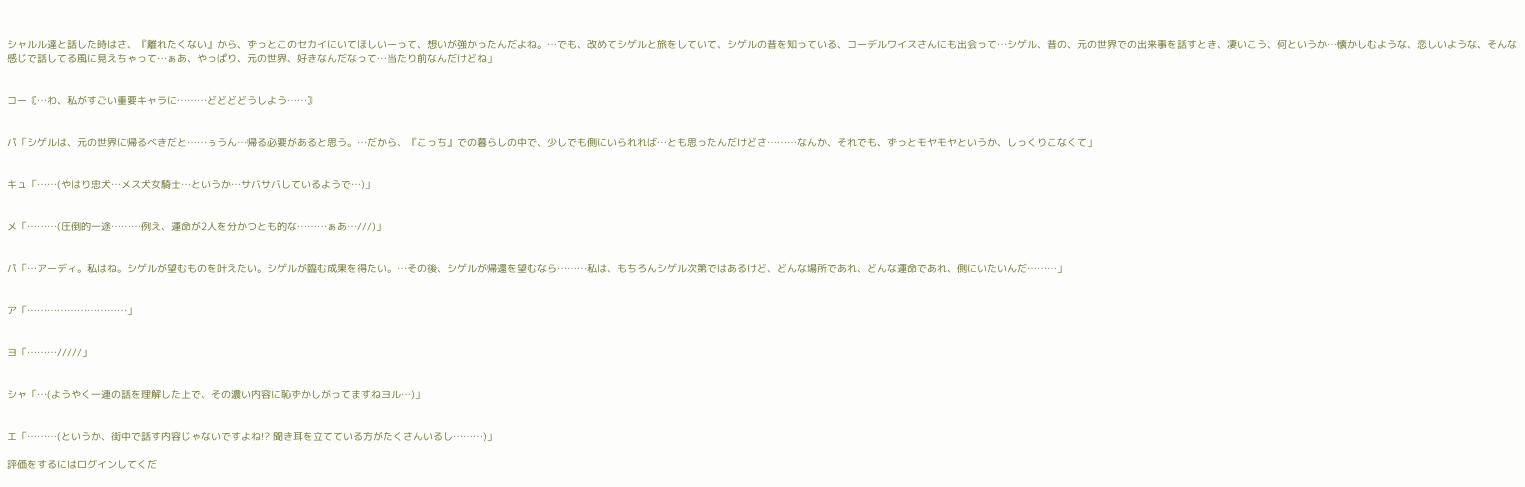シャルル達と話した時はさ、『離れたくない』から、ずっとこのセカイにいてほしいーって、想いが強かったんだよね。…でも、改めてシゲルと旅をしていて、シゲルの昔を知っている、コーデルワイスさんにも出会って…シゲル、昔の、元の世界での出来事を話すとき、凄いこう、何というか…懐かしむような、恋しいような、そんな感じで話してる風に見えちゃって…ぁあ、やっぱり、元の世界、好きなんだなって…当たり前なんだけどね」


コー〘…わ、私がすごい重要キャラに………どどどどうしよう……〙


パ「シゲルは、元の世界に帰るべきだと……ぅうん…帰る必要があると思う。…だから、『こっち』での暮らしの中で、少しでも側にいられれば…とも思ったんだけどさ………なんか、それでも、ずっとモヤモヤというか、しっくりこなくて」


キュ「……(やはり忠犬…メス犬女騎士…というか…サバサバしているようで…)」


メ「………(圧倒的一途………例え、運命が2人を分かつとも的な………ぁあ…///)」


パ「…アーディ。私はね。シゲルが望むものを叶えたい。シゲルが臨む成果を得たい。…その後、シゲルが帰還を望むなら………私は、もちろんシゲル次第ではあるけど、どんな場所であれ、どんな運命であれ、側にいたいんだ………」


ア「…………………………」


ヨ「………/////」


シャ「…(ようやく一連の話を理解した上で、その濃い内容に恥ずかしがってますねヨル…)」


エ「………(というか、街中で話す内容じゃないですよね!? 聞き耳を立てている方がたくさんいるし………)」

評価をするにはログインしてくだ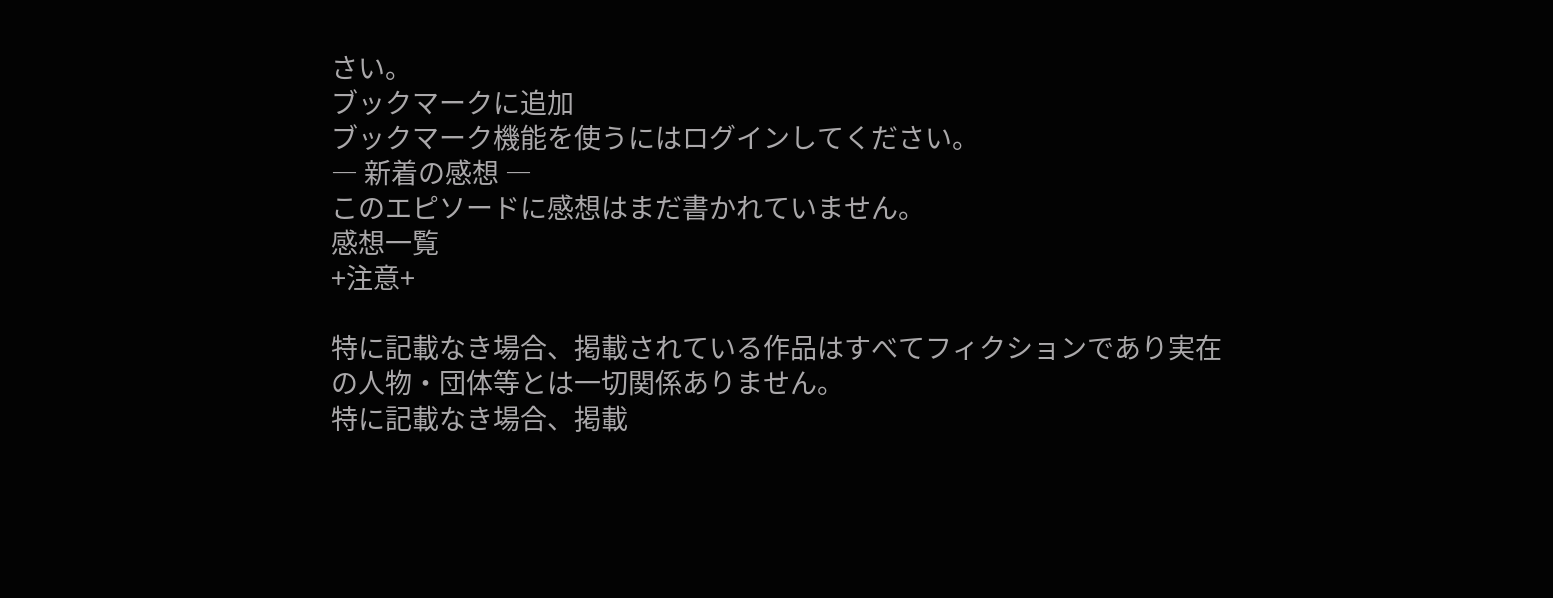さい。
ブックマークに追加
ブックマーク機能を使うにはログインしてください。
― 新着の感想 ―
このエピソードに感想はまだ書かれていません。
感想一覧
+注意+

特に記載なき場合、掲載されている作品はすべてフィクションであり実在の人物・団体等とは一切関係ありません。
特に記載なき場合、掲載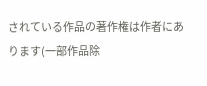されている作品の著作権は作者にあります(一部作品除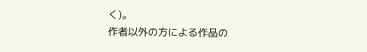く)。
作者以外の方による作品の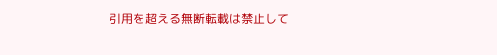引用を超える無断転載は禁止して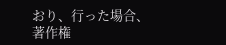おり、行った場合、著作権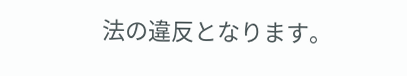法の違反となります。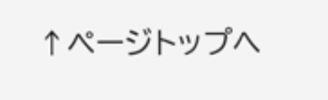↑ページトップへ